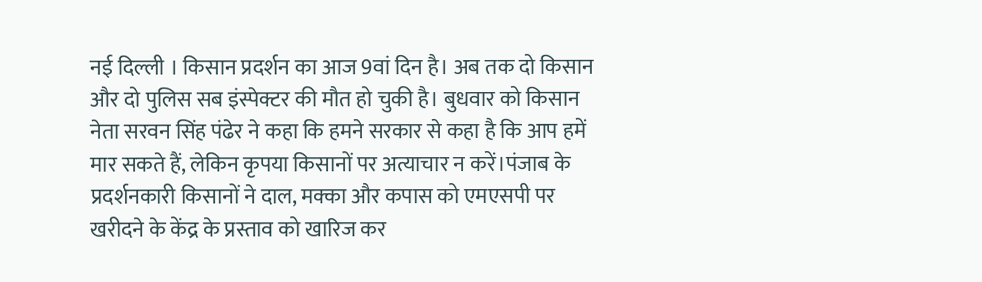नई दिल्ली । किसान प्रदर्शन का आज 9वां दिन है। अब तक दो किसान और दो पुलिस सब इंस्पेक्टर की मौत हो चुकी है। बुधवार को किसान नेता सरवन सिंह पंढेर ने कहा कि हमने सरकार से कहा है कि आप हमें मार सकते हैं, लेकिन कृपया किसानों पर अत्याचार न करें।पंजाब के प्रदर्शनकारी किसानों ने दाल, मक्का और कपास को एमएसपी पर खरीदने के केंद्र के प्रस्ताव को खारिज कर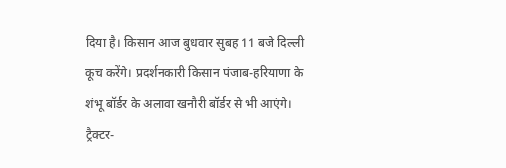दिया है। किसान आज बुधवार सुबह 11 बजे दिल्ली कूच करेंगे। प्रदर्शनकारी किसान पंजाब-हरियाणा के शंभू बॉर्डर के अलावा खनौरी बॉर्डर से भी आएंगे। ट्रैक्टर-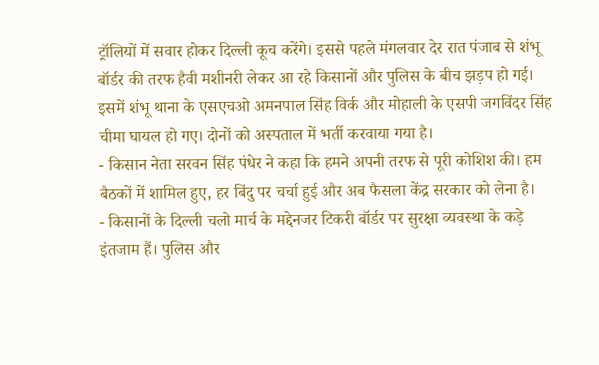ट्रॉलियों में सवार होकर दिल्ली कूच करेंगे। इससे पहले मंगलवार देर रात पंजाब से शंभू बॉर्डर की तरफ हैवी मशीनरी लेकर आ रहे किसानों और पुलिस के बीच झड़प हो गई। इसमें शंभू थाना के एसएचओ अमनपाल सिंह विर्क और मोहाली के एसपी जगविंदर सिंह चीमा घायल हो गए। दोनों को अस्पताल में भर्ती करवाया गया है।
- किसान नेता सरवन सिंह पंधेर ने कहा कि हमने अपनी तरफ से पूरी कोशिश की। हम बैठकों में शामिल हुए, हर बिंदु पर चर्चा हुई और अब फैसला केंद्र सरकार को लेना है।
- किसानों के दिल्ली चलो मार्च के मद्देनजर टिकरी बॉर्डर पर सुरक्षा व्यवस्था के कड़े इंतजाम हैं। पुलिस और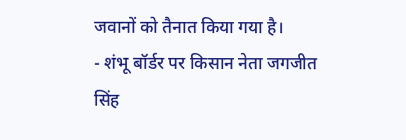जवानों को तैनात किया गया है।
- शंभू बॉर्डर पर किसान नेता जगजीत सिंह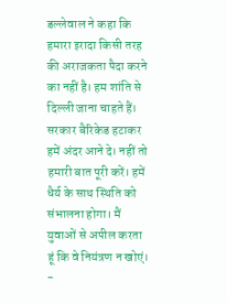डल्लेवाल ने कहा कि हमारा इरादा किसी तरह की अराजकता पैदा करने का नहीं है। हम शांति से दिल्ली जाना चाहते हैं। सरकार बैरिकेड हटाकर हमें अंदर आने दे। नहीं तो हमारी बात पूरी करें। हमें धैर्य के साथ स्थिति को संभालना होगा। मैं युवाओं से अपील करता हूं कि वे नियंत्रण न खोएं।
-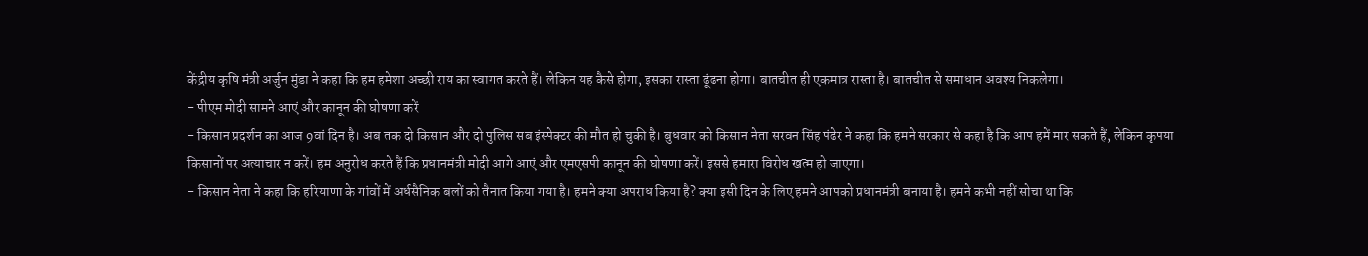केंद्रीय कृषि मंत्री अर्जुन मुंडा ने कहा कि हम हमेशा अच्छी राय का स्वागत करते हैं। लेकिन यह कैसे होगा, इसका रास्ता ढूंढना होगा। बातचीत ही एकमात्र रास्ता है। बातचीत से समाधान अवश्य निकलेगा।
- पीएम मोदी सामने आएं और कानून की घोषणा करें
- किसान प्रदर्शन का आज 9वां दिन है। अब तक दो किसान और दो पुलिस सब इंस्पेक्टर की मौत हो चुकी है। बुधवार को किसान नेता सरवन सिंह पंढेर ने कहा कि हमने सरकार से कहा है कि आप हमें मार सकते हैं, लेकिन कृपया किसानों पर अत्याचार न करें। हम अनुरोध करते हैं कि प्रधानमंत्री मोदी आगे आएं और एमएसपी कानून की घोषणा करें। इससे हमारा विरोध खत्म हो जाएगा।
- किसान नेता ने कहा कि हरियाणा के गांवों में अर्धसैनिक बलों को तैनात किया गया है। हमने क्या अपराध किया है? क्या इसी दिन के लिए हमने आपको प्रधानमंत्री बनाया है। हमने कभी नहीं सोचा था कि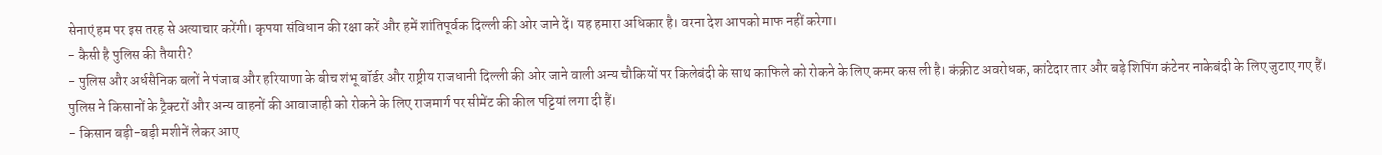सेनाएं हम पर इस तरह से अत्याचार करेंगी। कृपया संविधान की रक्षा करें और हमें शांतिपूर्वक दिल्ली की ओर जाने दें। यह हमारा अधिकार है। वरना देश आपको माफ नहीं करेगा।
- कैसी है पुलिस की तैयारी?
- पुलिस और अर्धसैनिक बलों ने पंजाब और हरियाणा के बीच शंभू बॉर्डर और राष्ट्रीय राजधानी दिल्ली की ओर जाने वाली अन्य चौकियों पर किलेबंदी के साथ काफिले को रोकने के लिए कमर कस ली है। कंक्रीट अवरोधक, कांटेदार तार और बड़े शिपिंग कंटेनर नाकेबंदी के लिए जुटाए गए हैं। पुलिस ने किसानों के ट्रैक्टरों और अन्य वाहनों की आवाजाही को रोकने के लिए राजमार्ग पर सीमेंट की कील पट्टियां लगा दी हैं।
- किसान बड़ी-बड़ी मशीनें लेकर आए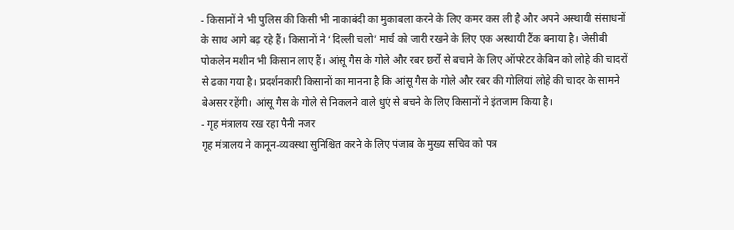- किसानों ने भी पुलिस की किसी भी नाकाबंदी का मुकाबला करने के लिए कमर कस ली है और अपने अस्थायी संसाधनों के साथ आगे बढ़ रहे हैं। किसानों ने ‘दिल्ली चलो’ मार्च को जारी रखने के लिए एक अस्थायी टैंक बनाया है। जेसीबी पोकलेन मशीन भी किसान लाए हैं। आंसू गैस के गोले और रबर छर्रों से बचाने के लिए ऑपरेटर केबिन को लोहे की चादरों से ढका गया है। प्रदर्शनकारी किसानों का मानना है कि आंसू गैस के गोले और रबर की गोलियां लोहे की चादर के सामने बेअसर रहेंगी। आंसू गैस के गोले से निकलने वाले धुएं से बचने के लिए किसानों ने इंतजाम किया है।
- गृह मंत्रालय रख रहा पैनी नजर
गृह मंत्रालय ने कानून-व्यवस्था सुनिश्चित करने के लिए पंजाब के मुख्य सचिव को पत्र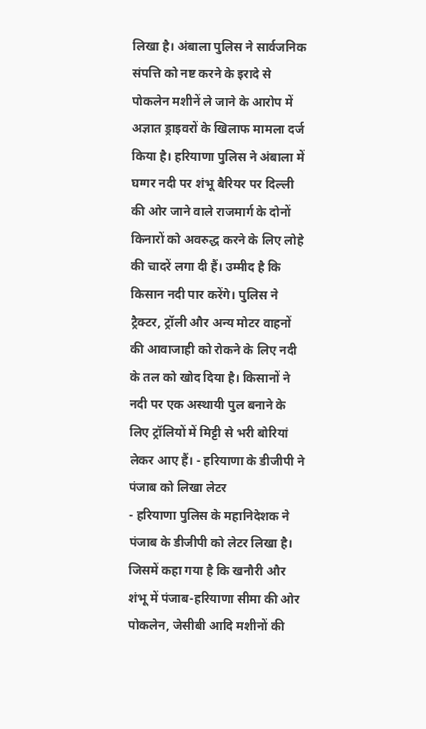लिखा है। अंबाला पुलिस ने सार्वजनिक संपत्ति को नष्ट करने के इरादे से पोकलेन मशीनें ले जाने के आरोप में अज्ञात ड्राइवरों के खिलाफ मामला दर्ज किया है। हरियाणा पुलिस ने अंबाला में घग्गर नदी पर शंभू बैरियर पर दिल्ली की ओर जाने वाले राजमार्ग के दोनों किनारों को अवरुद्ध करने के लिए लोहे की चादरें लगा दी हैं। उम्मीद है कि किसान नदी पार करेंगे। पुलिस ने ट्रैक्टर, ट्रॉली और अन्य मोटर वाहनों की आवाजाही को रोकने के लिए नदी के तल को खोद दिया है। किसानों ने नदी पर एक अस्थायी पुल बनाने के लिए ट्रॉलियों में मिट्टी से भरी बोरियां लेकर आए हैं। - हरियाणा के डीजीपी ने पंजाब को लिखा लेटर
- हरियाणा पुलिस के महानिदेशक ने पंजाब के डीजीपी को लेटर लिखा है। जिसमें कहा गया है कि खनौरी और शंभू में पंजाब-हरियाणा सीमा की ओर पोकलेन, जेसीबी आदि मशीनों की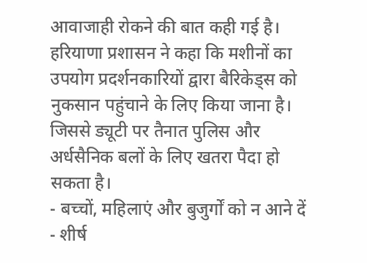आवाजाही रोकने की बात कही गई है। हरियाणा प्रशासन ने कहा कि मशीनों का उपयोग प्रदर्शनकारियों द्वारा बैरिकेड्स को नुकसान पहुंचाने के लिए किया जाना है। जिससे ड्यूटी पर तैनात पुलिस और अर्धसैनिक बलों के लिए खतरा पैदा हो सकता है।
- बच्चों, महिलाएं और बुजुर्गों को न आने दें
- शीर्ष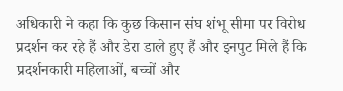अधिकारी ने कहा कि कुछ किसान संघ शंभू सीमा पर विरोध प्रदर्शन कर रहे हैं और डेरा डाले हुए हैं और इनपुट मिले हैं कि प्रदर्शनकारी महिलाओं, बच्चों और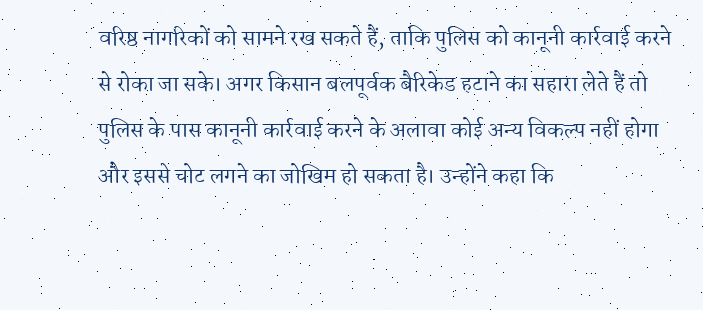वरिष्ठ नागरिकों को सामने रख सकते हैं, ताकि पुलिस को कानूनी कार्रवाई करने से रोका जा सके। अगर किसान बलपूर्वक बैरिकेड हटाने का सहारा लेते हैं तो पुलिस के पास कानूनी कार्रवाई करने के अलावा कोई अन्य विकल्प नहीं होगा और इससे चोट लगने का जोखिम हो सकता है। उन्होंने कहा कि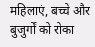महिलाएं, बच्चे और बुजुर्गों को रोका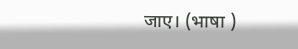जाए। (भाषा )